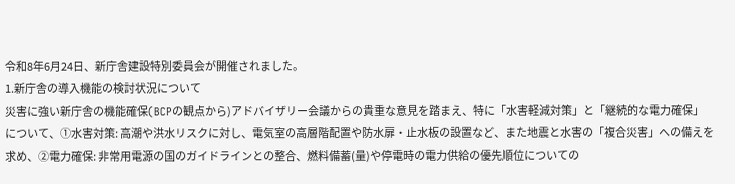令和8年6月24日、新庁舎建設特別委員会が開催されました。
1.新庁舎の導入機能の検討状況について
災害に強い新庁舎の機能確保(BCPの観点から)アドバイザリー会議からの貴重な意見を踏まえ、特に「水害軽減対策」と「継続的な電力確保」について、①水害対策: 高潮や洪水リスクに対し、電気室の高層階配置や防水扉・止水板の設置など、また地震と水害の「複合災害」への備えを求め、②電力確保: 非常用電源の国のガイドラインとの整合、燃料備蓄(量)や停電時の電力供給の優先順位についての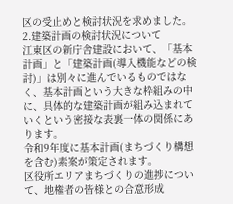区の受止めと検討状況を求めました。
2.建築計画の検討状況について
江東区の新庁舎建設において、「基本計画」と「建築計画(導入機能などの検討)」は別々に進んでいるものではなく、基本計画という大きな枠組みの中に、具体的な建築計画が組み込まれていくという密接な表裏一体の関係にあります。
令和9年度に基本計画(まちづくり構想を含む)素案が策定されます。
区役所エリアまちづくりの進捗について、地権者の皆様との合意形成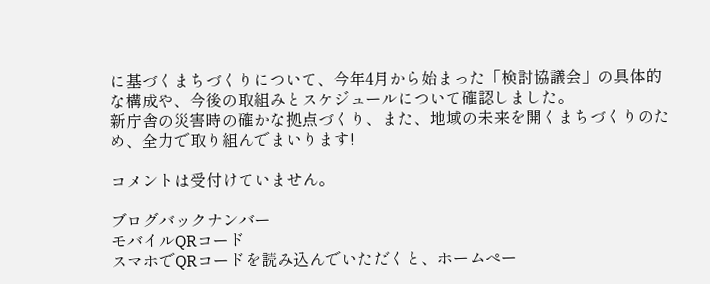に基づくまちづくりについて、今年4月から始まった「検討協議会」の具体的な構成や、今後の取組みとスケジュールについて確認しました。
新庁舎の災害時の確かな拠点づくり、また、地域の未来を開くまちづくりのため、全力で取り組んでまいります!

コメントは受付けていません。

ブログバックナンバー
モバイルQRコード
スマホでQRコードを読み込んでいただくと、ホームぺー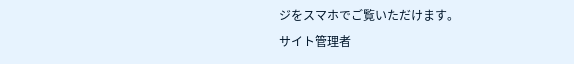ジをスマホでご覧いただけます。
サイト管理者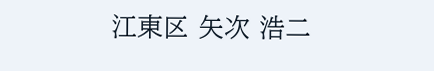江東区 矢次 浩二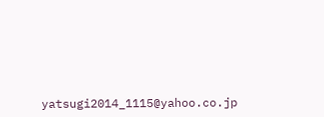yatsugi2014_1115@yahoo.co.jp